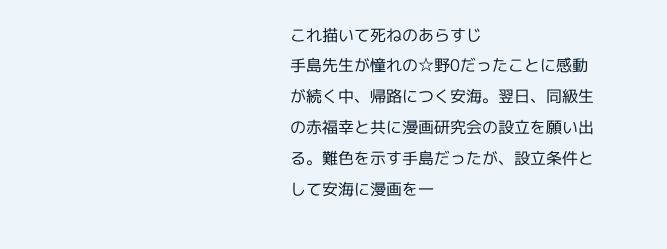これ描いて死ねのあらすじ
手島先生が憧れの☆野0だったことに感動が続く中、帰路につく安海。翌日、同級生の赤福幸と共に漫画研究会の設立を願い出る。難色を示す手島だったが、設立条件として安海に漫画を一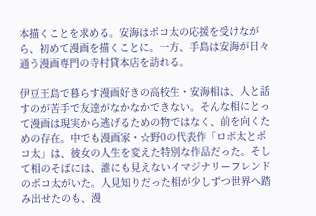本描くことを求める。安海はポコ太の応援を受けながら、初めて漫画を描くことに。一方、手島は安海が日々通う漫画専門の寺村貸本店を訪れる。

伊豆王島で暮らす漫画好きの高校生・安海相は、人と話すのが苦手で友達がなかなかできない。そんな相にとって漫画は現実から逃げるための物ではなく、前を向くための存在。中でも漫画家・☆野0の代表作「ロボ太とポコ太」は、彼女の人生を変えた特別な作品だった。そして相のそばには、誰にも見えないイマジナリーフレンドのポコ太がいた。人見知りだった相が少しずつ世界へ踏み出せたのも、漫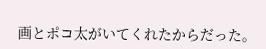画とポコ太がいてくれたからだった。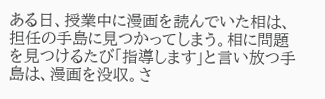ある日、授業中に漫画を読んでいた相は、担任の手島に見つかってしまう。相に問題を見つけるたび「指導します」と言い放つ手島は、漫画を没収。さ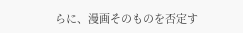らに、漫画そのものを否定す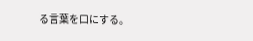る言葉を口にする。